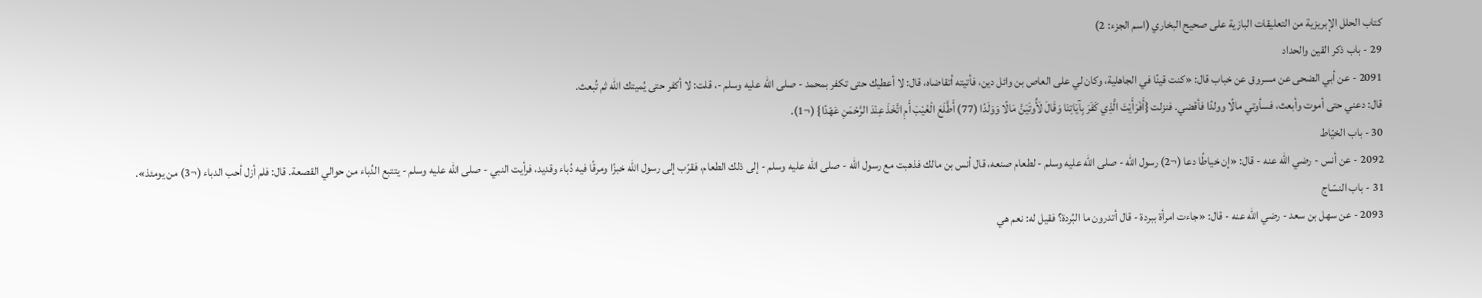كتاب الحلل الإبريزية من التعليقات البازية على صحيح البخاري (اسم الجزء: 2)
29 - باب ذكر القين والحداد
2091 - عن أبي الضحى عن مسروق عن خباب قال: «كنت قينًا في الجاهلية، وكان لي على العاص بن وائل دين، فأتيته أتقاضاه، قال: لا أعطيك حتى تكفر بمحمد - صلى الله عليه وسلم -، قلت: لا أكفر حتى يُميتك الله ثم تُبعث.
قال: دعني حتى أموت وأبعث، فسأوتي مالًا وولدًا فأقضي. فنزلت {أَفَرَأَيْتَ الَّذِي كَفَرَ بِآيَاتِنَا وَقَالَ لَأُوتَيَنَّ مَالًا وَوَلَدًا (77) أَطَّلَعَ الْغَيْبَ أَمِ اتَّخَذَ عِنْدَ الرَّحْمَنِ عَهْدًا} (¬1).
30 - باب الخيّاط
2092 - عن أنس - رضي الله عنه - قال: «إن خياطًا دعا (¬2) رسول الله - صلى الله عليه وسلم - لطعام صنعه، قال أنس بن مالك فذهبت مع رسول الله - صلى الله عليه وسلم - إلى ذلك الطعام، فقرّب إلى رسول الله خبزًا ومرقًا فيه دُباء وقديد، فرأيت النبي - صلى الله عليه وسلم - يتتبع الدُباء من حوالي القصعة. قال: فلم أزل أحب الدباء (¬3) من يومئذ».
31 - باب النسّاج
2093 - عن سهل بن سعد - رضي الله عنه - قال: «جاءت امرأة ببردة - قال أتدرون ما البُردة؟ فقيل له: نعم هي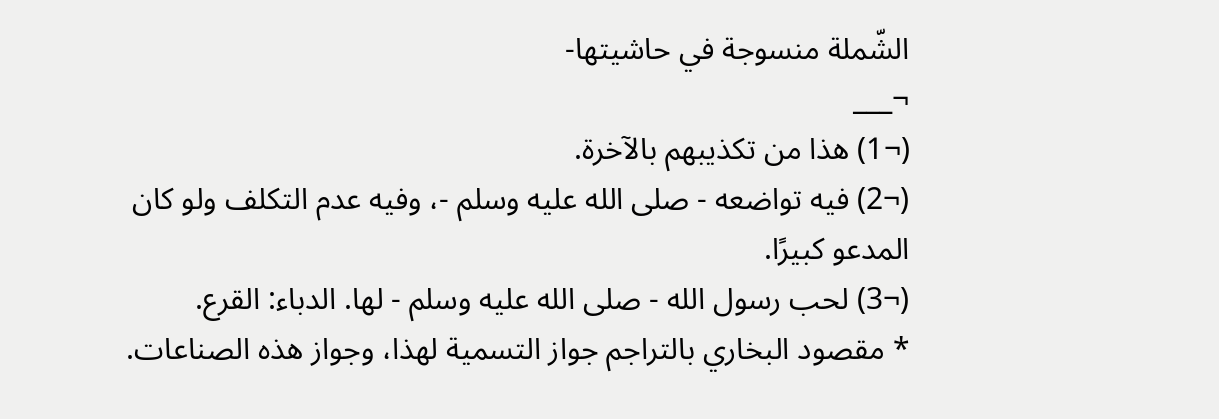الشّملة منسوجة في حاشيتها-
¬___
(¬1) هذا من تكذيبهم بالآخرة.
(¬2) فيه تواضعه - صلى الله عليه وسلم -، وفيه عدم التكلف ولو كان المدعو كبيرًا.
(¬3) لحب رسول الله - صلى الله عليه وسلم - لها. الدباء: القرع.
* مقصود البخاري بالتراجم جواز التسمية لهذا، وجواز هذه الصناعات.